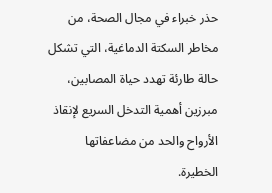حذر خبراء في مجال الصحة، من مخاطر السكتة الدماغية، التي تشكل حالة طارئة تهدد حياة المصابين، مبرزين أهمية التدخل السريع لإنقاذ الأرواح والحد من مضاعفاتها الخطيرة.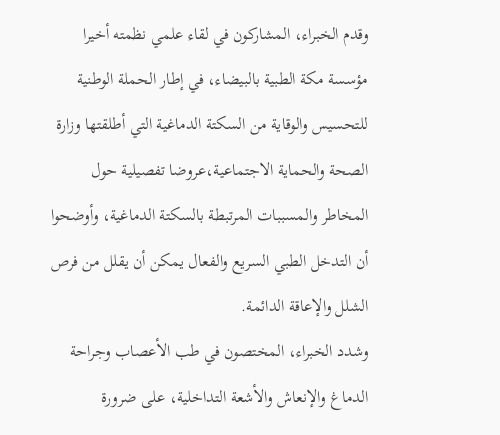وقدم الخبراء، المشاركون في لقاء علمي نظمته أخيرا مؤسسة مكة الطبية بالبيضاء، في إطار الحملة الوطنية للتحسيس والوقاية من السكتة الدماغية التي أطلقتها وزارة الصحة والحماية الاجتماعية،عروضا تفصيلية حول المخاطر والمسببات المرتبطة بالسكتة الدماغية، وأوضحوا أن التدخل الطبي السريع والفعال يمكن أن يقلل من فرص الشلل والإعاقة الدائمة.
وشدد الخبراء، المختصون في طب الأعصاب وجراحة الدماغ والإنعاش والأشعة التداخلية، على ضرورة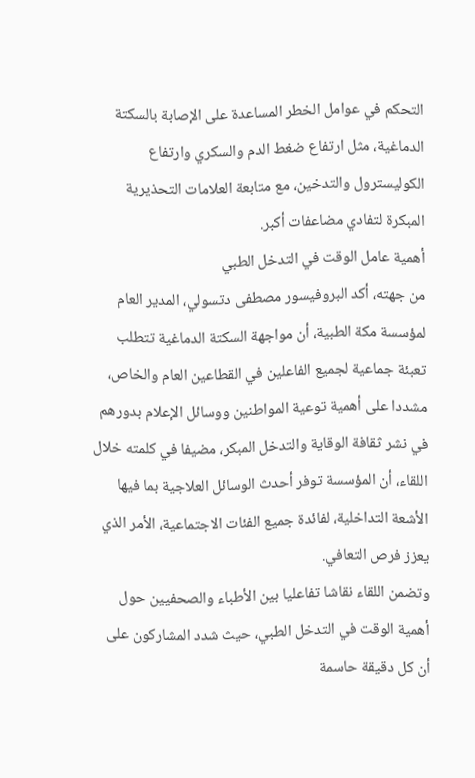التحكم في عوامل الخطر المساعدة على الإصابة بالسكتة الدماغية، مثل ارتفاع ضغط الدم والسكري وارتفاع الكوليسترول والتدخين، مع متابعة العلامات التحذيرية المبكرة لتفادي مضاعفات أكبر.
أهمية عامل الوقت في التدخل الطبي
من جهته، أكد البروفيسور مصطفى دتسولي، المدير العام لمؤسسة مكة الطبية، أن مواجهة السكتة الدماغية تتطلب تعبئة جماعية لجميع الفاعلين في القطاعين العام والخاص، مشددا على أهمية توعية المواطنين ووسائل الإعلام بدورهم في نشر ثقافة الوقاية والتدخل المبكر، مضيفا في كلمته خلال اللقاء، أن المؤسسة توفر أحدث الوسائل العلاجية بما فيها الأشعة التداخلية، لفائدة جميع الفئات الاجتماعية، الأمر الذي يعزز فرص التعافي.
وتضمن اللقاء نقاشا تفاعليا بين الأطباء والصحفيين حول أهمية الوقت في التدخل الطبي، حيث شدد المشاركون على أن كل دقيقة حاسمة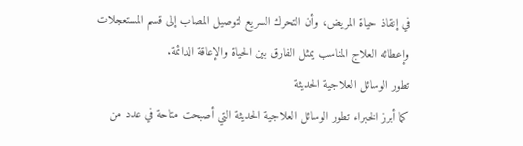في إنقاذ حياة المريض، وأن التحرك السريع لتوصيل المصاب إلى قسم المستعجلات وإعطائه العلاج المناسب يمثل الفارق بين الحياة والإعاقة الدائمة.
تطور الوسائل العلاجية الحديثة
كما أبرز الخبراء تطور الوسائل العلاجية الحديثة التي أصبحت متاحة في عدد من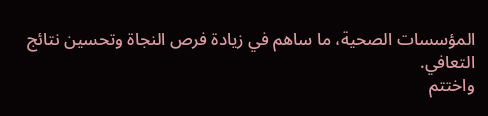المؤسسات الصحية، ما ساهم في زيادة فرص النجاة وتحسين نتائج التعافي.
واختتم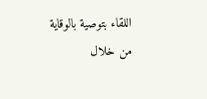اللقاء بتوصية بالوقاية من خلال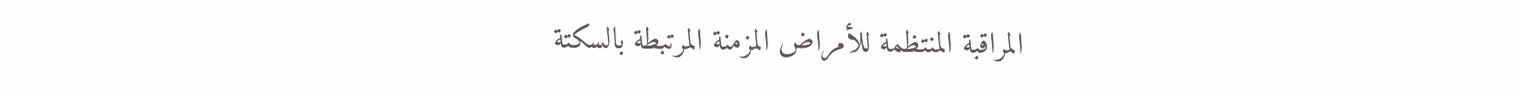المراقبة المنتظمة للأمراض المزمنة المرتبطة بالسكتة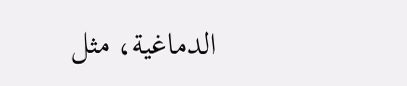الدماغية، مثل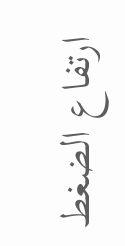ارتفاع الضغط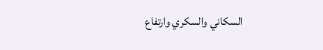السكاني والسكري وارتفاع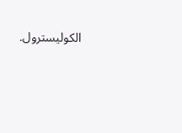الكوليسترول.